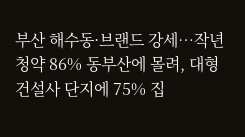부산 해수동·브랜드 강세…작년 청약 86% 동부산에 몰려, 대형 건설사 단지에 75% 집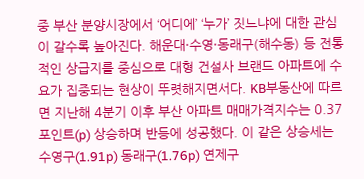중 부산 분양시장에서 ‘어디에’ ‘누가’ 짓느냐에 대한 관심이 갈수록 높아진다. 해운대·수영·동래구(해수동) 등 전통적인 상급지를 중심으로 대형 건설사 브랜드 아파트에 수요가 집중되는 현상이 뚜렷해지면서다. KB부동산에 따르면 지난해 4분기 이후 부산 아파트 매매가격지수는 0.37포인트(p) 상승하며 반등에 성공했다. 이 같은 상승세는 수영구(1.91p) 동래구(1.76p) 연제구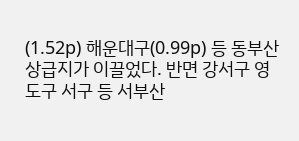(1.52p) 해운대구(0.99p) 등 동부산 상급지가 이끌었다. 반면 강서구 영도구 서구 등 서부산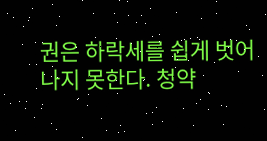권은 하락세를 쉽게 벗어나지 못한다. 청약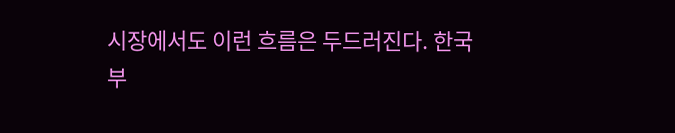시장에서도 이런 흐름은 두드러진다. 한국부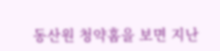동산원 청약홈을 보면 지난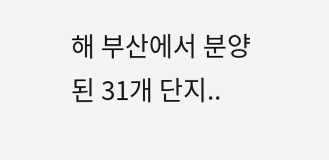해 부산에서 분양된 31개 단지..